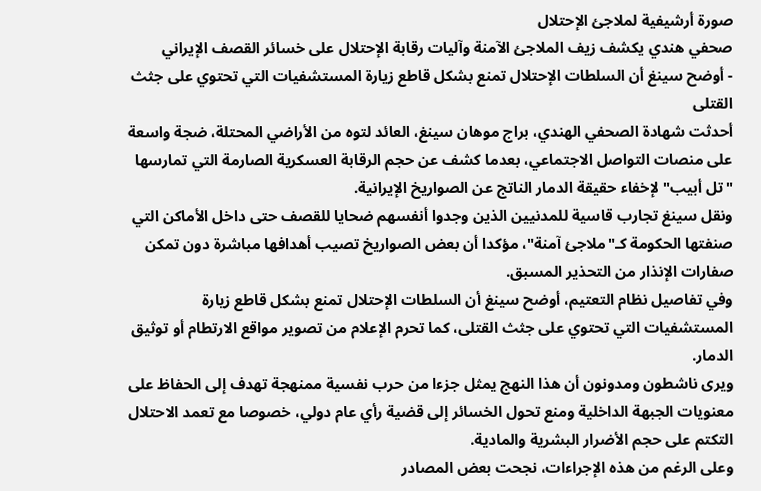صورة أرشيفية لملاجئ الإحتلال
صحفي هندي يكشف زيف الملاجئ الآمنة وآليات رقابة الإحتلال على خسائر القصف الإيراني
- أوضح سينغ أن السلطات الإحتلال تمنع بشكل قاطع زيارة المستشفيات التي تحتوي على جثث القتلى
أحدثت شهادة الصحفي الهندي، براج موهان سينغ، العائد لتوه من الأراضي المحتلة، ضجة واسعة على منصات التواصل الاجتماعي، بعدما كشف عن حجم الرقابة العسكرية الصارمة التي تمارسها "تل أبيب" لإخفاء حقيقة الدمار الناتج عن الصواريخ الإيرانية.
ونقل سينغ تجارب قاسية للمدنيين الذين وجدوا أنفسهم ضحايا للقصف حتى داخل الأماكن التي صنفتها الحكومة كـ"ملاجئ آمنة"، مؤكدا أن بعض الصواريخ تصيب أهدافها مباشرة دون تمكن صفارات الإنذار من التحذير المسبق.
وفي تفاصيل نظام التعتيم، أوضح سينغ أن السلطات الإحتلال تمنع بشكل قاطع زيارة المستشفيات التي تحتوي على جثث القتلى، كما تحرم الإعلام من تصوير مواقع الارتطام أو توثيق الدمار.
ويرى ناشطون ومدونون أن هذا النهج يمثل جزءا من حرب نفسية ممنهجة تهدف إلى الحفاظ على معنويات الجبهة الداخلية ومنع تحول الخسائر إلى قضية رأي عام دولي، خصوصا مع تعمد الاحتلال التكتم على حجم الأضرار البشرية والمادية.
وعلى الرغم من هذه الإجراءات، نجحت بعض المصادر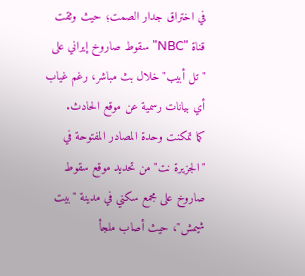في اختراق جدار الصمت؛ حيث وثقت قناة "NBC" سقوط صاروخ إيراني على "تل أبيب" خلال بث مباشر، رغم غياب أي بيانات رسمية عن موقع الحادث.
كما تمكنت وحدة المصادر المفتوحة في "الجزيرة نت" من تحديد موقع سقوط صاروخ على مجمع سكني في مدينة "بيت شيمش"، حيث أصاب ملجأ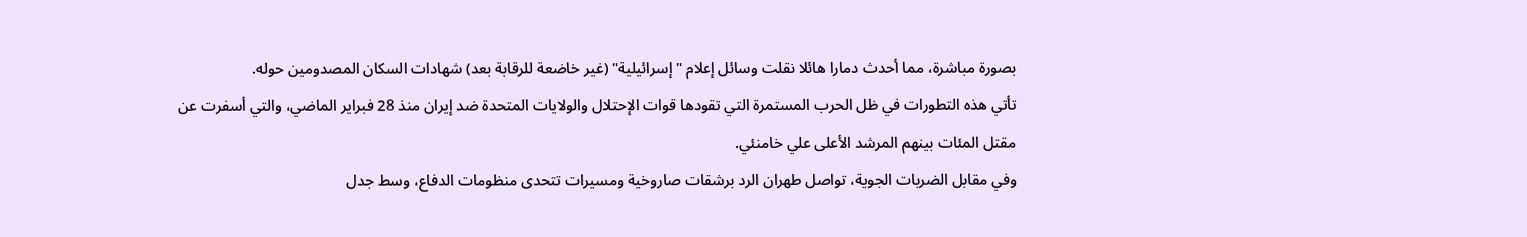بصورة مباشرة، مما أحدث دمارا هائلا نقلت وسائل إعلام "إسرائيلية" (غير خاضعة للرقابة بعد) شهادات السكان المصدومين حوله.
تأتي هذه التطورات في ظل الحرب المستمرة التي تقودها قوات الإحتلال والولايات المتحدة ضد إيران منذ 28 فبراير الماضي، والتي أسفرت عن مقتل المئات بينهم المرشد الأعلى علي خامنئي.
وفي مقابل الضربات الجوية، تواصل طهران الرد برشقات صاروخية ومسيرات تتحدى منظومات الدفاع، وسط جدل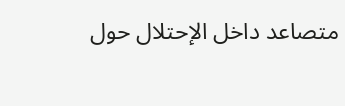متصاعد داخل الإحتلال حول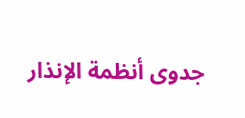جدوى أنظمة الإنذار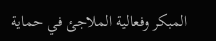المبكر وفعالية الملاجئ في حماية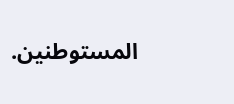المستوطنين.